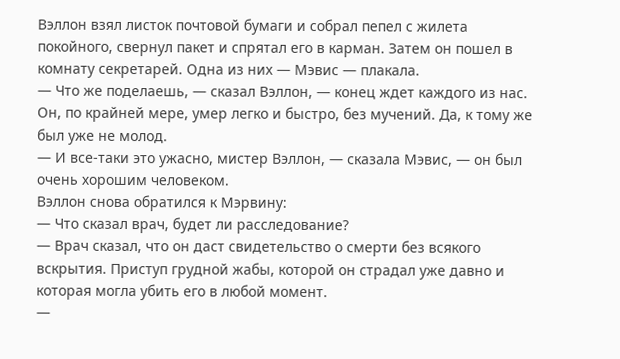Вэллон взял листок почтовой бумаги и собрал пепел с жилета покойного, свернул пакет и спрятал его в карман. Затем он пошел в комнату секретарей. Одна из них — Мэвис — плакала.
— Что же поделаешь, — сказал Вэллон, — конец ждет каждого из нас. Он, по крайней мере, умер легко и быстро, без мучений. Да, к тому же был уже не молод.
— И все-таки это ужасно, мистер Вэллон, — сказала Мэвис, — он был очень хорошим человеком.
Вэллон снова обратился к Мэрвину:
— Что сказал врач, будет ли расследование?
— Врач сказал, что он даст свидетельство о смерти без всякого вскрытия. Приступ грудной жабы, которой он страдал уже давно и которая могла убить его в любой момент.
—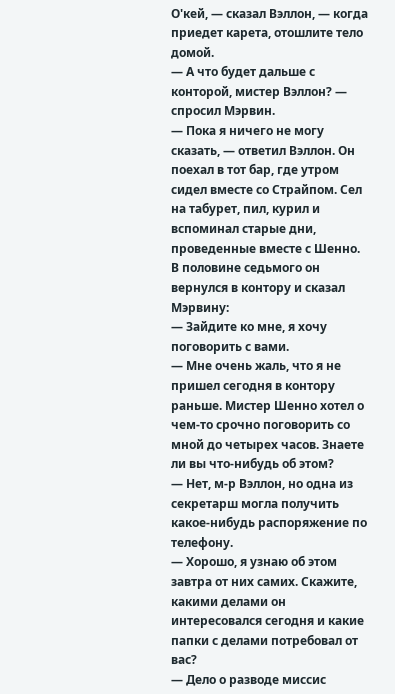О'кей, — сказал Вэллон, — когда приедет карета, отошлите тело домой.
— А что будет дальше с конторой, мистер Вэллон? — спросил Мэрвин.
— Пока я ничего не могу сказать, — ответил Вэллон. Он поехал в тот бар, где утром сидел вместе со Страйпом. Сел на табурет, пил, курил и вспоминал старые дни, проведенные вместе с Шенно.
В половине седьмого он вернулся в контору и сказал Мэрвину:
— Зайдите ко мне, я хочу поговорить с вами.
— Мне очень жаль, что я не пришел сегодня в контору раньше. Мистер Шенно хотел о чем-то срочно поговорить со мной до четырех часов. Знаете ли вы что-нибудь об этом?
— Нет, м-р Вэллон, но одна из секретарш могла получить какое-нибудь распоряжение по телефону.
— Хорошо, я узнаю об этом завтра от них самих. Скажите, какими делами он интересовался сегодня и какие папки с делами потребовал от вас?
— Дело о разводе миссис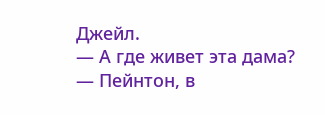Джейл.
— А где живет эта дама?
— Пейнтон, в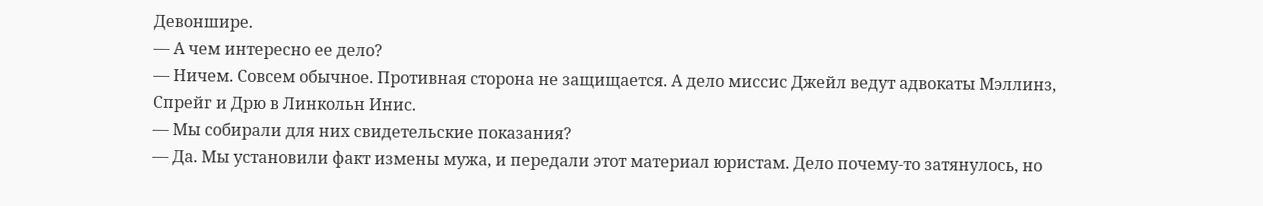Девоншире.
— А чем интересно ее дело?
— Ничем. Совсем обычное. Противная сторона не защищается. А дело миссис Джейл ведут адвокаты Мэллинз, Спрейг и Дрю в Линкольн Инис.
— Мы собирали для них свидетельские показания?
— Да. Мы установили факт измены мужа, и передали этот материал юристам. Дело почему-то затянулось, но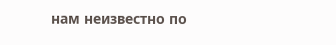нам неизвестно по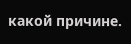какой причине.